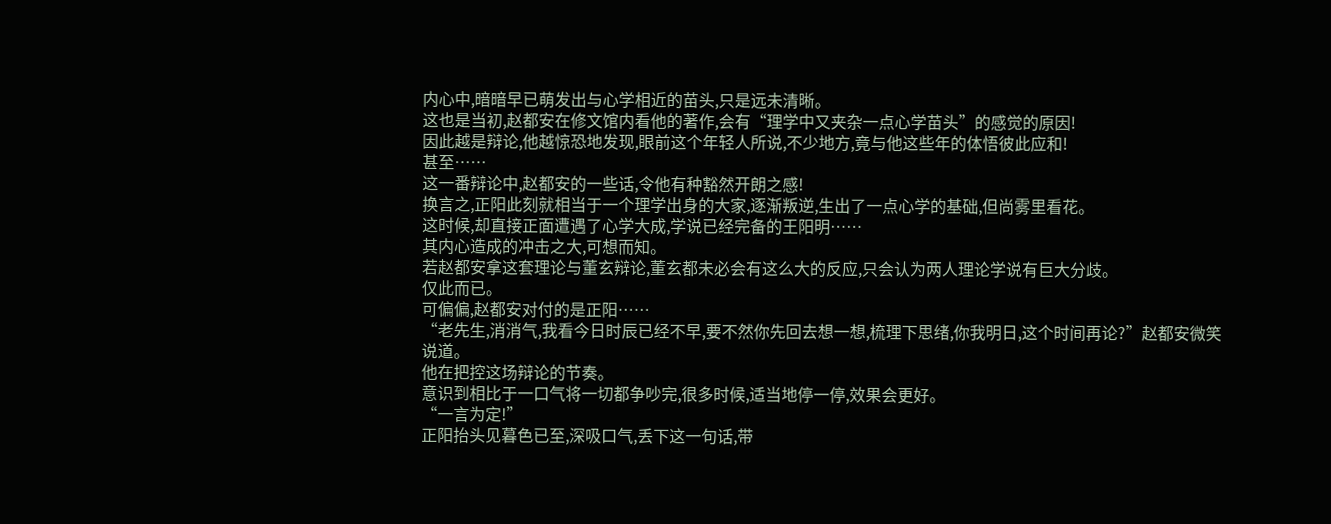内心中,暗暗早已萌发出与心学相近的苗头,只是远未清晰。
这也是当初,赵都安在修文馆内看他的著作,会有“理学中又夹杂一点心学苗头”的感觉的原因!
因此越是辩论,他越惊恐地发现,眼前这个年轻人所说,不少地方,竟与他这些年的体悟彼此应和!
甚至……
这一番辩论中,赵都安的一些话,令他有种豁然开朗之感!
换言之,正阳此刻就相当于一个理学出身的大家,逐渐叛逆,生出了一点心学的基础,但尚雾里看花。
这时候,却直接正面遭遇了心学大成,学说已经完备的王阳明……
其内心造成的冲击之大,可想而知。
若赵都安拿这套理论与董玄辩论,董玄都未必会有这么大的反应,只会认为两人理论学说有巨大分歧。
仅此而已。
可偏偏,赵都安对付的是正阳……
“老先生,消消气,我看今日时辰已经不早,要不然你先回去想一想,梳理下思绪,你我明日,这个时间再论?”赵都安微笑说道。
他在把控这场辩论的节奏。
意识到相比于一口气将一切都争吵完,很多时候,适当地停一停,效果会更好。
“一言为定!”
正阳抬头见暮色已至,深吸口气,丢下这一句话,带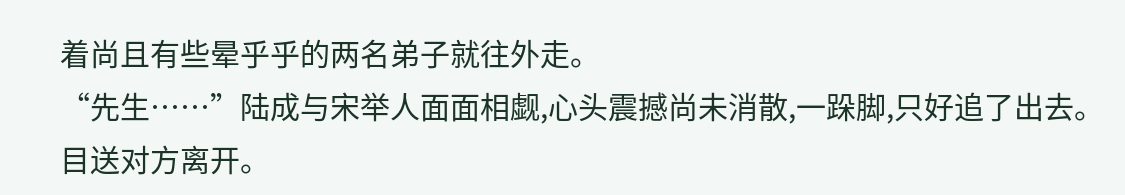着尚且有些晕乎乎的两名弟子就往外走。
“先生……”陆成与宋举人面面相觑,心头震撼尚未消散,一跺脚,只好追了出去。
目送对方离开。